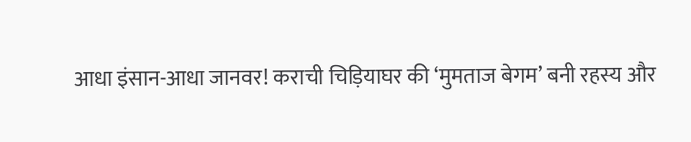आधा इंसान-आधा जानवर! कराची चिड़ियाघर की ‘मुमताज बेगम’ बनी रहस्य और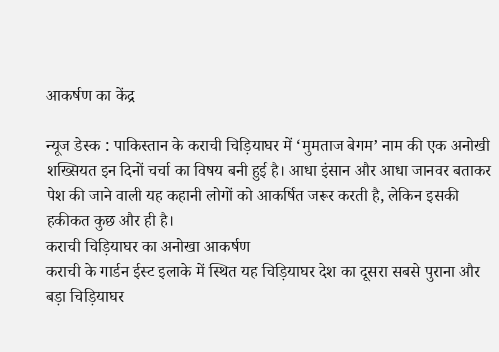आकर्षण का केंद्र

न्यूज डेस्क : पाकिस्तान के कराची चिड़ियाघर में ‘मुमताज बेगम’ नाम की एक अनोखी शख्सियत इन दिनों चर्चा का विषय बनी हुई है। आधा इंसान और आधा जानवर बताकर पेश की जाने वाली यह कहानी लोगों को आकर्षित जरूर करती है, लेकिन इसकी हकीकत कुछ और ही है।
कराची चिड़ियाघर का अनोखा आकर्षण
कराची के गार्डन ईस्ट इलाके में स्थित यह चिड़ियाघर देश का दूसरा सबसे पुराना और बड़ा चिड़ियाघर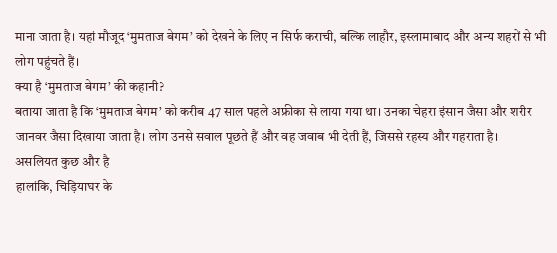माना जाता है। यहां मौजूद ‘मुमताज बेगम’ को देखने के लिए न सिर्फ कराची, बल्कि लाहौर, इस्लामाबाद और अन्य शहरों से भी लोग पहुंचते हैं।
क्या है ‘मुमताज बेगम’ की कहानी?
बताया जाता है कि ‘मुमताज बेगम’ को करीब 47 साल पहले अफ्रीका से लाया गया था। उनका चेहरा इंसान जैसा और शरीर जानवर जैसा दिखाया जाता है। लोग उनसे सवाल पूछते हैं और वह जवाब भी देती हैं, जिससे रहस्य और गहराता है।
असलियत कुछ और है
हालांकि, चिड़ियाघर के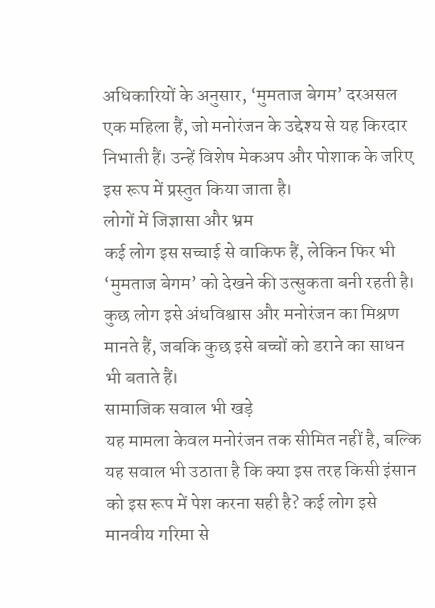अधिकारियों के अनुसार, ‘मुमताज बेगम’ दरअसल एक महिला हैं, जो मनोरंजन के उद्देश्य से यह किरदार निभाती हैं। उन्हें विशेष मेकअप और पोशाक के जरिए इस रूप में प्रस्तुत किया जाता है।
लोगों में जिज्ञासा और भ्रम
कई लोग इस सच्चाई से वाकिफ हैं, लेकिन फिर भी ‘मुमताज बेगम’ को देखने की उत्सुकता बनी रहती है। कुछ लोग इसे अंधविश्वास और मनोरंजन का मिश्रण मानते हैं, जबकि कुछ इसे बच्चों को डराने का साधन भी बताते हैं।
सामाजिक सवाल भी खड़े
यह मामला केवल मनोरंजन तक सीमित नहीं है, बल्कि यह सवाल भी उठाता है कि क्या इस तरह किसी इंसान को इस रूप में पेश करना सही है? कई लोग इसे मानवीय गरिमा से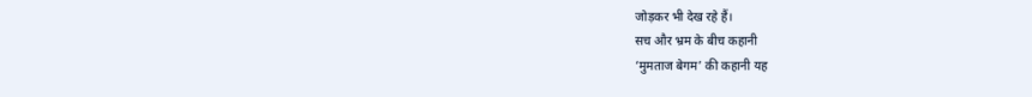जोड़कर भी देख रहे हैं।
सच और भ्रम के बीच कहानी
‘मुमताज बेगम’ की कहानी यह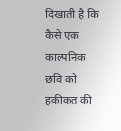दिखाती है कि कैसे एक काल्पनिक छवि को हकीकत की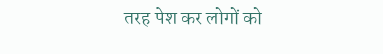तरह पेश कर लोगों को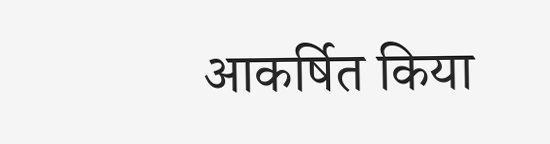आकर्षित किया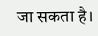जा सकता है।